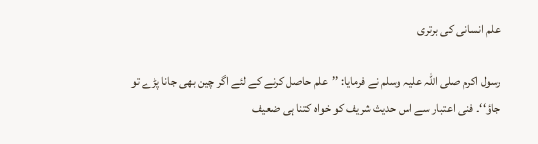علم انسانی کی برتری

رسول اکرم صلی اللہ علیہ وسلم نے فرمایا: ’’علم حاصل کرنے کے لئے اگر چین بھی جانا پڑے تو جاؤ‘‘۔ فنی اعتبار سے اس حدیث شریف کو خواہ کتنا ہی ضعیف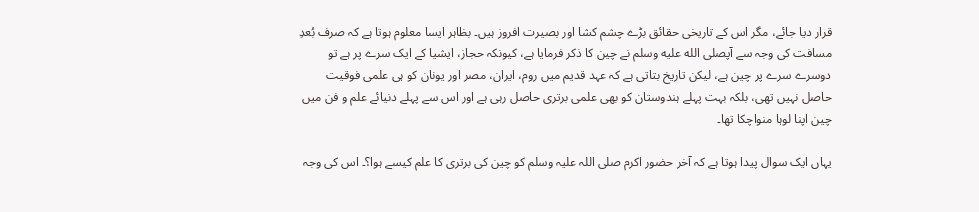قرار دیا جائے، مگر اس کے تاریخی حقائق بڑے چشم کشا اور بصیرت افروز ہیں۔ بظاہر ایسا معلوم ہوتا ہے کہ صرف بُعدِ مسافت کی وجہ سے آپصلى الله عليه وسلم نے چین کا ذکر فرمایا ہے، کیونکہ حجاز، ایشیا کے ایک سرے پر ہے تو دوسرے سرے پر چین ہے، لیکن تاریخ بتاتی ہے کہ عہد قدیم میں روم، ایران، مصر اور یونان کو ہی علمی فوقیت حاصل نہیں تھی، بلکہ بہت پہلے ہندوستان کو بھی علمی برتری حاصل رہی ہے اور اس سے پہلے دنیائے علم و فن میں چین اپنا لوہا منواچکا تھا۔

یہاں ایک سوال پیدا ہوتا ہے کہ آخر حضور اکرم صلی اللہ علیہ وسلم کو چین کی برتری کا علم کیسے ہوا؟۔ اس کی وجہ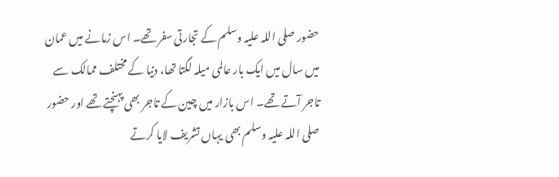حضور صلی اللہ علیہ وسلم کے تجارتی سفر تھے۔ اس زمانے میں عمان میں سال میں ایک بار عالمی میلہ لگتا تھا، دنیا کے مختلف ممالک سے تاجر آتے تھے۔ اس بازار میں چین کے تاجر بھی پہنچتے تھے اور حضور صلی اللہ علیہ وسلم بھی یہاں تشریف لایا کرتے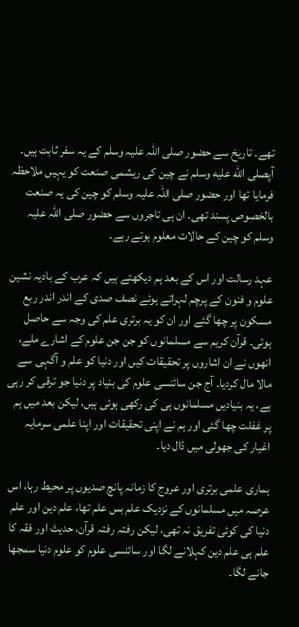تھے۔ تاریخ سے حضور صلی اللہ علیہ وسلم کے یہ سفر ثابت ہیں۔ آپصلى الله عليه وسلم نے چین کی ریشمی صنعت کو یہیں ملاحظہ فرمایا تھا اور حضور صلی اللہ علیہ وسلم کو چین کی یہ صنعت بالخصوص پسند تھی۔ ان ہی تاجروں سے حضور صلی اللہ علیہ وسلم کو چین کے حالات معلوم ہوتے رہے۔

عہد رسالت اور اس کے بعد ہم دیکھتے ہیں کہ عرب کے بادیہ نشین علوم و فنون کے پرچم لہراتے ہوئے نصف صدی کے اندر اندر ربع مسکون پر چھا گئے اور ان کو یہ برتری علم کی وجہ سے حاصل ہوئی۔ قرآن کریم سے مسلمانوں کو جن جن علوم کے اشارے ملے، انھوں نے ان اشاروں پر تحقیقات کیں اور دنیا کو علم و آگہی سے مالا مال کردیا۔ آج جن سائنسی علوم کی بنیاد پر دنیا جو ترقی کر رہی ہے، یہ بنیادیں مسلمانوں ہی کی رکھی ہوئی ہیں، لیکن بعد میں ہم پر غفلت چھا گئی اور ہم نے اپنی تحقیقات اور اپنا علمی سرمایہ اغیار کی جھولی میں ڈال دیا۔

ہماری علمی برتری اور عروج کا زمانہ پانچ صدیوں پر محیط رہا، اس عرصہ میں مسلمانوں کے نزدیک علم بس علم تھا، علم دین اور علم دنیا کی کوئی تفریق نہ تھی، لیکن رفتہ رفتہ قرآن، حدیث اور فقہ کا علم ہی علم دین کہلانے لگا اور سائنسی علوم کو علوم دنیا سمجھا جانے لگا۔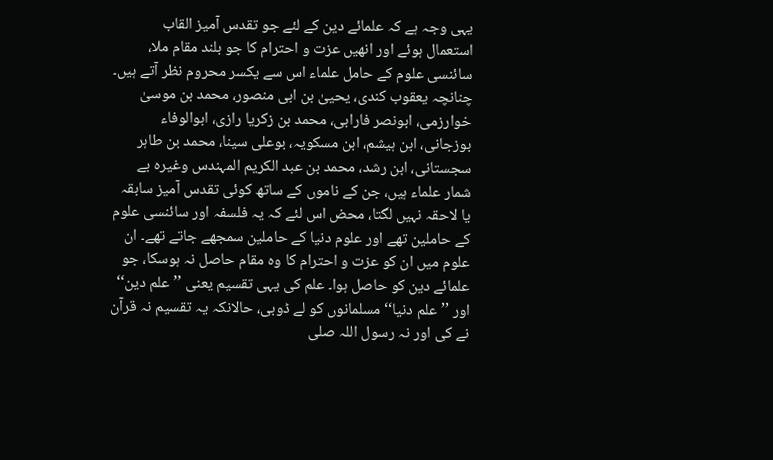یہی وجہ ہے کہ علمائے دین کے لئے جو تقدس آمیز القاب استعمال ہوئے اور انھیں عزت و احترام کا جو بلند مقام ملا، سائنسی علوم کے حامل علماء اس سے یکسر محروم نظر آتے ہیں۔ چنانچہ یعقوب کندی، یحییٰ بن ابی منصور، محمد بن موسیٰ خوارزمی، ابونصر فارابی، محمد بن زکریا رازی، ابوالوفاء بوزجانی، ابن ہیشم، ابن مسکویہ، بوعلی سینا، محمد بن طاہر سجستانی، ابن رشد، محمد بن عبد الکریم المہندس وغیرہ بے شمار علماء ہیں، جن کے ناموں کے ساتھ کوئی تقدس آمیز سابقہ یا لاحقہ نہیں لگتا، محض اس لئے کہ یہ فلسفہ اور سائنسی علوم کے حاملین تھے اور علوم دنیا کے حاملین سمجھے جاتے تھے۔ ان علوم میں ان کو عزت و احترام کا وہ مقام حاصل نہ ہوسکا، جو علمائے دین کو حاصل ہوا۔ علم کی یہی تقسیم یعنی ’’علم دین‘‘ اور ’’علم دنیا‘‘ مسلمانوں کو لے ڈوبی، حالانکہ یہ تقسیم نہ قرآن نے کی اور نہ رسول اللہ صلی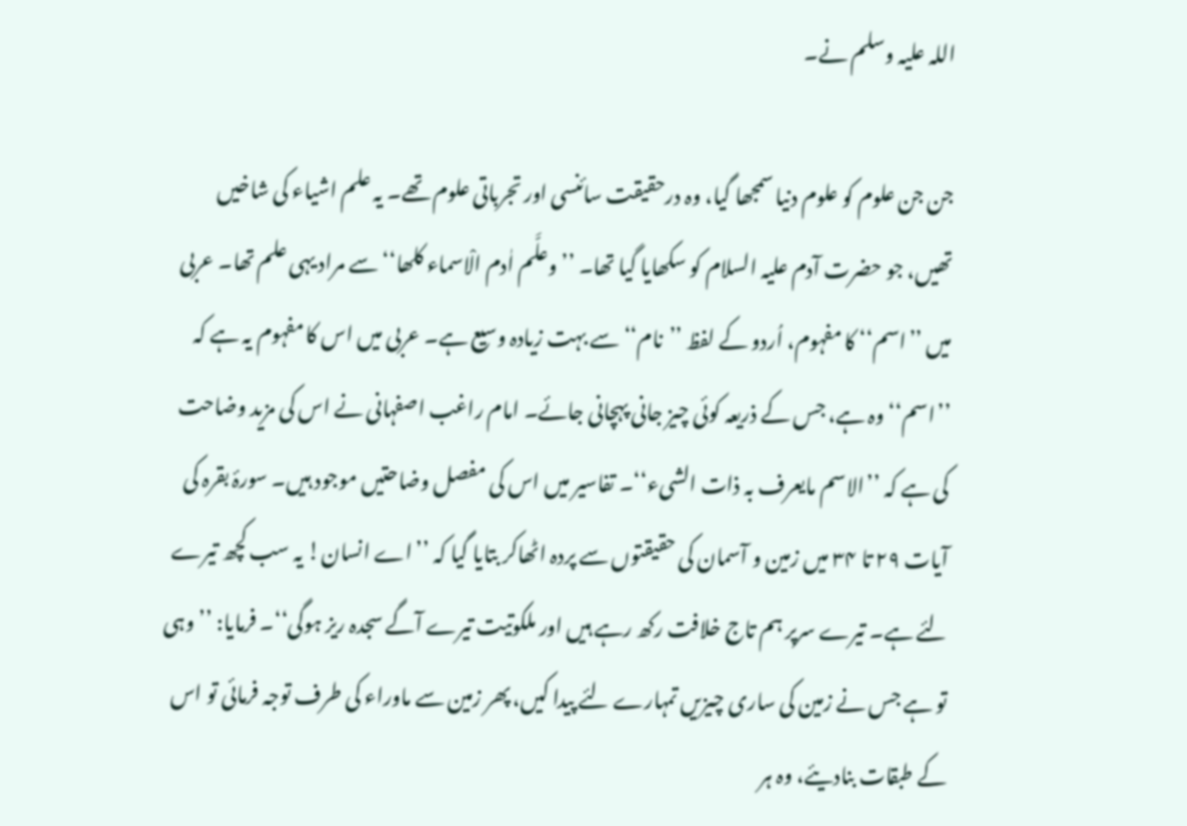اللہ علیہ وسلم نے۔

جن جن علوم کو علوم دنیا سمجھا گیا، وہ درحقیقت سائنسی اور تجرباتی علوم تھے۔ یہ علم اشیاء کی شاخیں تھیں، جو حضرت آدم علیہ السلام کو سکھایا گیا تھا۔ ’’وعلَّم اٰدم الْاسماء کلھا‘‘ سے مراد یہی علم تھا۔ عربی میں ’’اسم‘‘ کا مفہوم، اُردو کے لفظ ’’نام‘‘ سے بہت زیادہ وسیع ہے۔ عربی میں اس کا مفہوم یہ ہے کہ ’’اسم‘‘ وہ ہے، جس کے ذریعہ کوئی چیز جانی پہچانی جائے۔ امام راغب اصفہانی نے اس کی مزید وضاحت کی ہے کہ ’’الاسم مایعرف بہ ذات الشیء‘‘۔ تفاسیر میں اس کی مفصل وضاحتیں موجود ہیں۔ سورۂ بقرہ کی آیات ۲۹ تا ۳۴ میں زمین و آسمان کی حقیقتوں سے پردہ اٹھاکر بتایا گیا کہ ’’اے انسان! یہ سب کچھ تیرے لئے ہے۔ تیرے سرپر ہم تاج خلافت رکھ رہے ہیں اور ملکوتیت تیرے آگے سجدہ ریز ہوگی‘‘۔ فرمایا: ’’وہی تو ہے جس نے زمین کی ساری چیزیں تمہارے لئے پیدا کیں، پھر زمین سے ماوراء کی طرف توجہ فرمائی تو اس کے طبقات بنادیئے، وہ ہر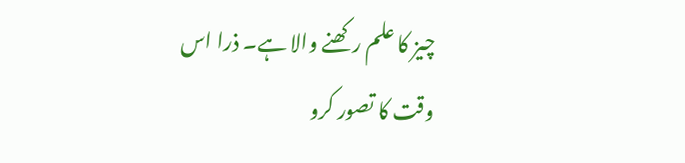چیز کا علم رکھنے والا ہے۔ ذرا اس وقت کا تصور کرو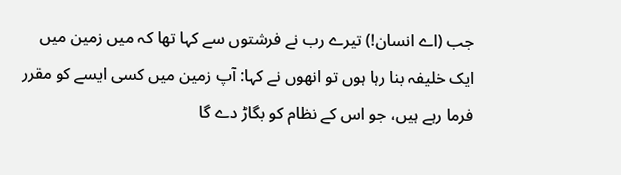جب (اے انسان!) تیرے رب نے فرشتوں سے کہا تھا کہ میں زمین میں ایک خلیفہ بنا رہا ہوں تو انھوں نے کہا: آپ زمین میں کسی ایسے کو مقرر فرما رہے ہیں، جو اس کے نظام کو بگاڑ دے گا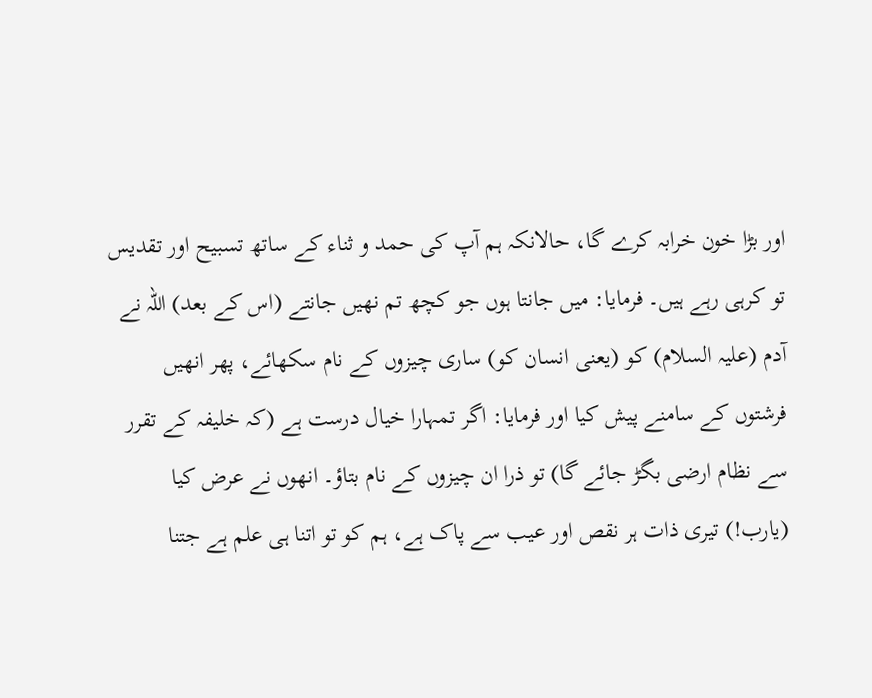اور بڑا خون خرابہ کرے گا، حالانکہ ہم آپ کی حمد و ثناء کے ساتھ تسبیح اور تقدیس تو کرہی رہے ہیں۔ فرمایا: میں جانتا ہوں جو کچھ تم نھیں جانتے (اس کے بعد) اللہ نے آدم (علیہ السلام) کو (یعنی انسان کو) ساری چیزوں کے نام سکھائے، پھر انھیں فرشتوں کے سامنے پیش کیا اور فرمایا: اگر تمہارا خیال درست ہے (کہ خلیفہ کے تقرر سے نظام ارضی بگڑ جائے گا) تو ذرا ان چیزوں کے نام بتاؤ۔ انھوں نے عرض کیا (یارب!) تیری ذات ہر نقص اور عیب سے پاک ہے، ہم کو تو اتنا ہی علم ہے جتنا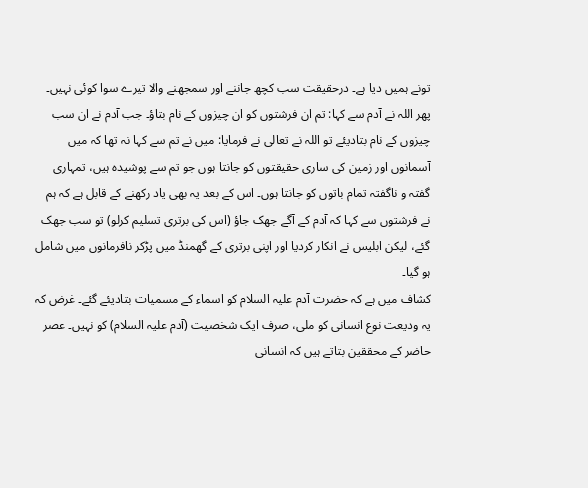تونے ہمیں دیا ہے۔ درحقیقت سب کچھ جاننے اور سمجھنے والا تیرے سوا کوئی نہیں۔ پھر اللہ نے آدم سے کہا: تم ان فرشتوں کو ان چیزوں کے نام بتاؤ۔ جب آدم نے ان سب چیزوں کے نام بتادیئے تو اللہ نے تعالی نے فرمایا: میں نے تم سے کہا نہ تھا کہ میں آسمانوں اور زمین کی ساری حقیقتوں کو جانتا ہوں جو تم سے پوشیدہ ہیں، تمہاری گفتہ و ناگفتہ تمام باتوں کو جانتا ہوں۔ اس کے بعد یہ بھی یاد رکھنے کے قابل ہے کہ ہم نے فرشتوں سے کہا کہ آدم کے آگے جھک جاؤ (اس کی برتری تسلیم کرلو) تو سب جھک گئے، لیکن ابلیس نے انکار کردیا اور اپنی برتری کے گھمنڈ میں پڑکر نافرمانوں میں شامل ہو گیا۔
کشاف میں ہے کہ حضرت آدم علیہ السلام کو اسماء کے مسمیات بتادیئے گئے۔ غرض کہ یہ ودیعت نوع انسانی کو ملی، صرف ایک شخصیت (آدم علیہ السلام) کو نہیں۔ عصر حاضر کے محققین بتاتے ہیں کہ انسانی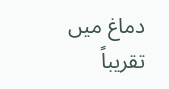دماغ میں تقریباً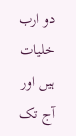دو ارب خلیات ہیں اور آج تک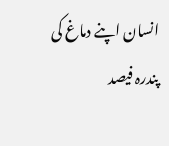انسان اپنے دماغ کی پندرہ فیصد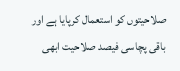صلاحیتوں کو استعمال کرپایا ہے اور باقی پچاسی فیصد صلاحیت ابھی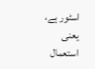اسٹور ہے، یعنی استعمال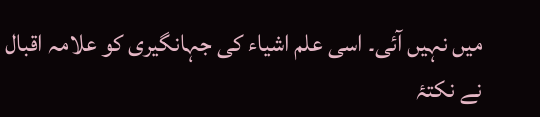میں نہیں آئی۔ اسی علم اشیاء کی جہانگیری کو علامہ اقبال نے نکتۂ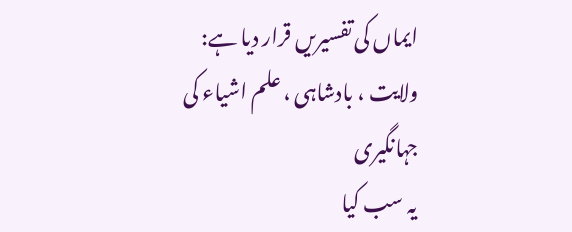ایماں کی تفسیریں قرار دیا ہے:
ولایت ، بادشاہی ، علم اشیاء کی جہانگیری
یہ سب کیا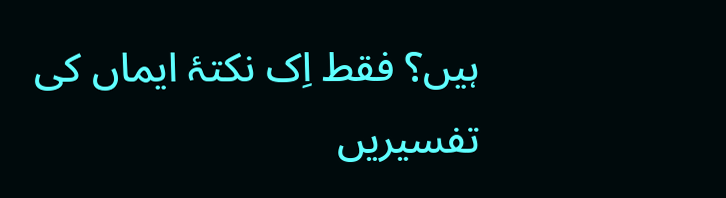ہیں؟ فقط اِک نکتۂ ایماں کی تفسیریں